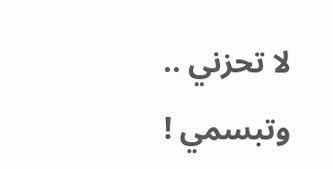لا تحزني .. وتبسمي !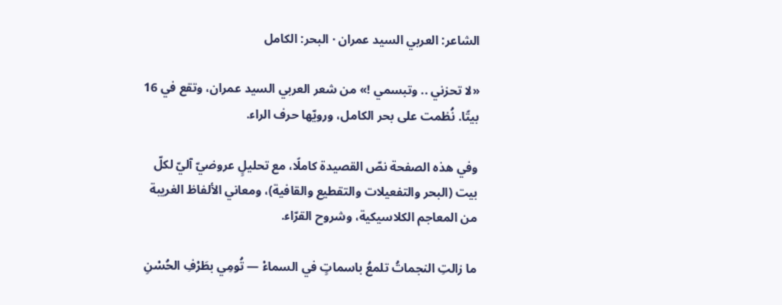الشاعر: العربي السيد عمران · البحر: الكامل

«لا تحزني .. وتبسمي !» من شعر العربي السيد عمران، وتقع في 16 بيتًا. نُظمت على بحر الكامل، ورويّها حرف الراء.

وفي هذه الصفحة نصّ القصيدة كاملًا، مع تحليلٍ عروضيّ آليّ لكلّ بيت (البحر والتفعيلات والتقطيع والقافية)، ومعاني الألفاظ الغريبة من المعاجم الكلاسيكية، وشروح القرّاء.

ما زالتِ النجماتُ تلمعُ باسماتٍ في السماءْ — تُومِي بطَرْفِ الحُسْنِ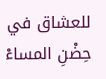للعشاق في حِضْنِ المساءْ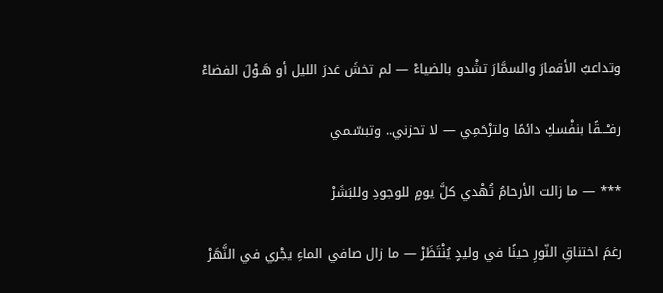وتداعبُ الأقمارَ والسمَّارَ تشْدو بالضياءْ — لم تخشَ غدرَ الليل أو هَـوْلَ الفضاءْ

رفـْـــقًا بنفْسكِ دائمًا ولترْحَمِي — لا تحزني.. وتبسّـمي

*** — ما زالت الأرحامُ تُهْدي كلَّ يومٍ للوجودِ وللبَشَرْ

رغمَ اختناقِ النّورِ حينًا في وليدٍ يُنْتَظَرْ — ما زال صافي الماءِ يجْري في النَّهَرْ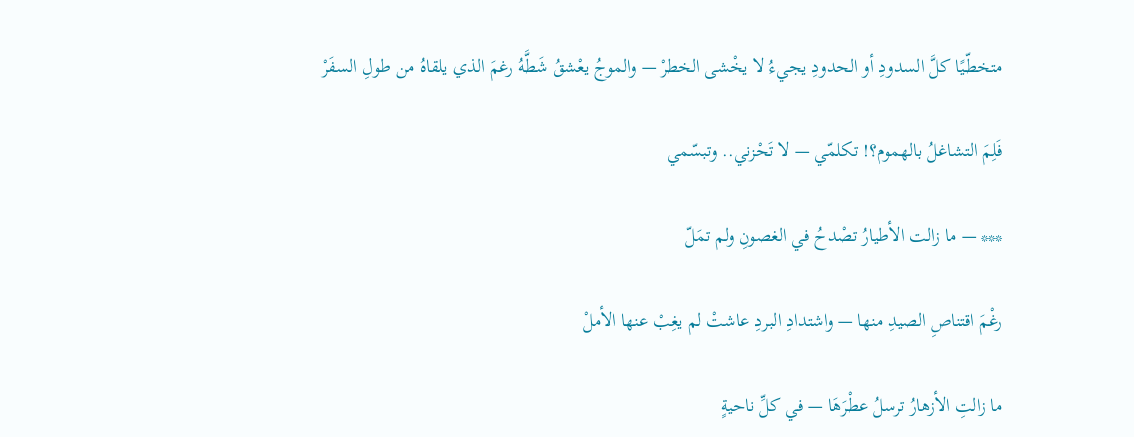متخطّـيًا كلَّ السدودِ أو الحدودِ يجيءُ لا يخْشى الخطرْ — والموجُ يعْشقُ شَطَّهُ رغمَ الذي يلقاهُ من طولِ السفَرْ

فَلِمَ التشاغلُ بالهموم؟! تكلمّي — لا تَحْزني.. وتبسّمي

*** — ما زالت الأطيارُ تصْدحُ في الغصونِ ولم تمَلّ

رغْمَ اقتناصِ الصيدِ منها — واشتدادِ البردِ عاشتْ لم يغِبْ عنها الأملْ

ما زالتِ الأزهارُ ترسلُ عطْرَهَا — في كلِّ ناحيةٍ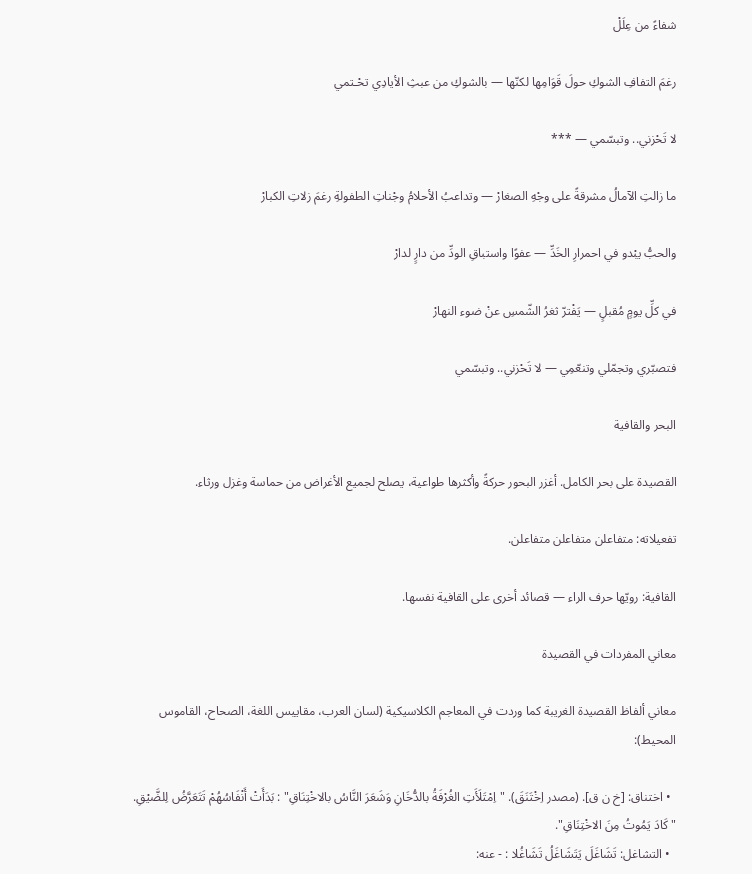شفاءً من عِلَلْ

رغمَ التفافِ الشوكِ حولَ قَوَامِها لكنّها — بالشوكِ من عبثِ الأيادِي تحْـتمي

لا تَحْزني.. وتبسّمي — ***

ما زالتِ الآمالُ مشرقةً على وجْهِ الصغارْ — وتداعبُ الأحلامُ وجْناتِ الطفولةِ رغمَ زلاتِ الكبارْ

والحبُّ يبْدو في احمرارِ الخَدِّ — عفوًا واستباقِ الودِّ من دارٍ لدارْ

في كلِّ يومٍ مُقبلٍ — يَفْترّ ثغرُ الشّمسِ عنْ ضوء النهارْ

فتصبّري وتجمّلي وتنعّمِي — لا تَحْزني.. وتبسّمي

البحر والقافية

القصيدة على بحر الكامل. أغزر البحور حركةً وأكثرها طواعية، يصلح لجميع الأغراض من حماسة وغزل ورثاء.

تفعيلاته: متفاعلن متفاعلن متفاعلن.

القافية: رويّها حرف الراء — قصائد أخرى على القافية نفسها.

معاني المفردات في القصيدة

معاني ألفاظ القصيدة الغريبة كما وردت في المعاجم الكلاسيكية (لسان العرب، مقاييس اللغة، الصحاح، القاموس المحيط):

  • اختناق: [خ ن ق]. (مصدر اِخْتَنَقَ). "اِمْتَلَأَتِ الغُرْفَةُ بالدُّخَانِ وَشَعَرَ النَّاسُ بالاخْتِنَاقِ" : بَدَأَتْ أَنْفَاسُهُمْ تَتَعَرَّضُ لِلضَّيْقِ. "كَادَ يَمُوتُ مِنَ الاخْتِنَاقِ".
  • التشاغل: تَشَاغَلَ يَتَشَاغَلُ تَشَاغُلا : - عنه: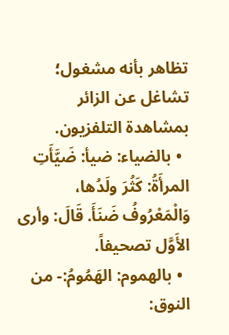تظاهر بأنه مشغول؛ تشاغل عن الزائر بمشاهدة التلفزيون.
  • بالضياء: ضيأ: ضَيَّأَتِ المرأَةُ: كَثُرَ ولَدُها، وَالْمَعْرُوفُ ضَنَأَ. قَالَ: وأرى الأَوَّل تصحيفاً.
  • بالهموم: الهَمُومُ:- من النوق: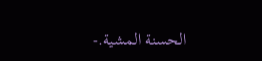الحسنة المشية.-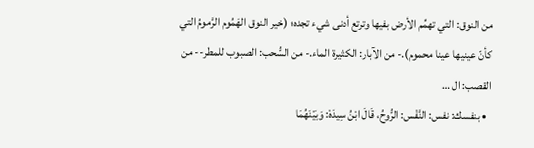من النوق: التي تهمِّم الأرض بفيها وترتع أدنى شيء تجده؛ (خير النوق الهَمُوم الرَّمومُ التي كأنّ عينيها عينا محموم).- من الآبار: الكثيرة الماء.- من السُّحب: الصبوب للمطر-- من القصب: ال …
  • بنفسك: نفس: النَّفْس: الرُّوحُ، قَالَ ابْنُ سِيدَهْ: وَبَيْنَهُمَا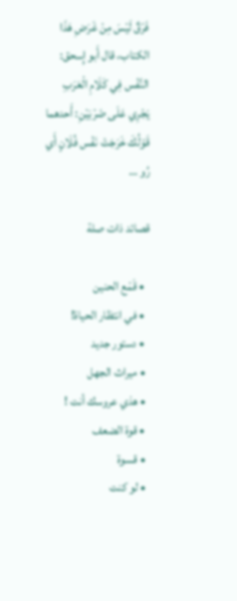فَرْقٌ لَيْسَ مِنْ غَرَضِ هَذَا الكتاب، قال أَبو إِسحق: النَّفْس فِي كَلَامِ الْعَرَبِ يَجْرِي عَلَى ضَرْبَيْنِ: أَحدهما قَوْلُكَ خَرَجَتْ نَفْس فُلَانٍ أَي رُو …

قصائد ذات صلة

  • قَمْع الحنين
  • في انتظار الحياة!
  • دستور جديد
  • ميراث الجهل
  • هذي عروسك أنت !
  • قوة الضعف
  • قسوة
  • لو كنت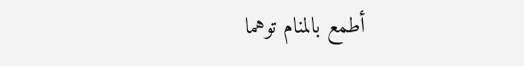أطمع بالمنام توهما